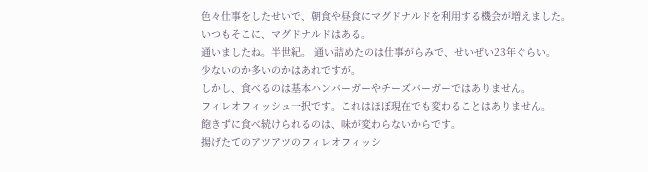色々仕事をしたせいで、朝食や昼食にマグドナルドを利用する機会が増えました。
いつもそこに、マグドナルドはある。
通いましたね。半世紀。 通い詰めたのは仕事がらみで、せいぜい23年ぐらい。
少ないのか多いのかはあれですが。
しかし、食べるのは基本ハンバーガーやチーズバーガーではありません。
フィレオフィッシュ一択です。これはほぼ現在でも変わることはありません。
飽きずに食べ続けられるのは、味が変わらないからです。
揚げたてのアツアツのフィレオフィッシ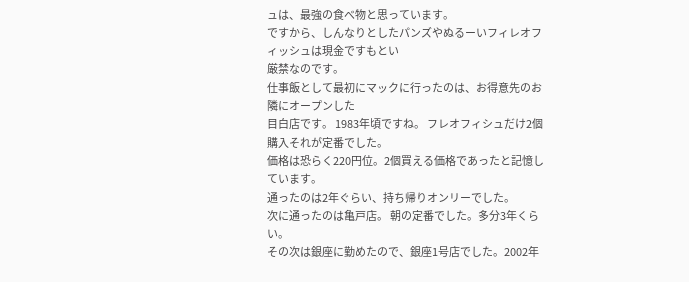ュは、最強の食べ物と思っています。
ですから、しんなりとしたパンズやぬるーいフィレオフィッシュは現金ですもとい
厳禁なのです。
仕事飯として最初にマックに行ったのは、お得意先のお隣にオープンした
目白店です。 1983年頃ですね。 フレオフィシュだけ2個購入それが定番でした。
価格は恐らく220円位。2個買える価格であったと記憶しています。
通ったのは2年ぐらい、持ち帰りオンリーでした。
次に通ったのは亀戸店。 朝の定番でした。多分3年くらい。
その次は銀座に勤めたので、銀座1号店でした。2002年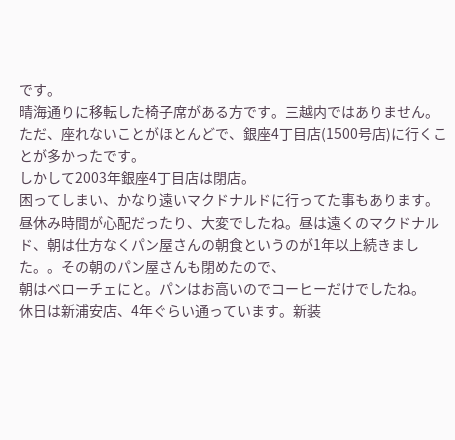です。
晴海通りに移転した椅子席がある方です。三越内ではありません。
ただ、座れないことがほとんどで、銀座4丁目店(1500号店)に行くことが多かったです。
しかして2003年銀座4丁目店は閉店。
困ってしまい、かなり遠いマクドナルドに行ってた事もあります。
昼休み時間が心配だったり、大変でしたね。昼は遠くのマクドナルド、朝は仕方なくパン屋さんの朝食というのが1年以上続きました。。その朝のパン屋さんも閉めたので、
朝はベローチェにと。パンはお高いのでコーヒーだけでしたね。
休日は新浦安店、4年ぐらい通っています。新装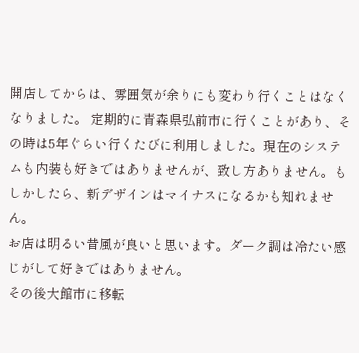開店してからは、雰囲気が余りにも変わり行くことはなくなりました。 定期的に青森県弘前市に行くことがあり、その時は5年ぐらい行くたびに利用しました。現在のシステムも内装も好きではありませんが、致し方ありません。もしかしたら、新デザインはマイナスになるかも知れません。
お店は明るい昔風が良いと思います。ダーク調は冷たい感じがして好きではありません。
その後大館市に移転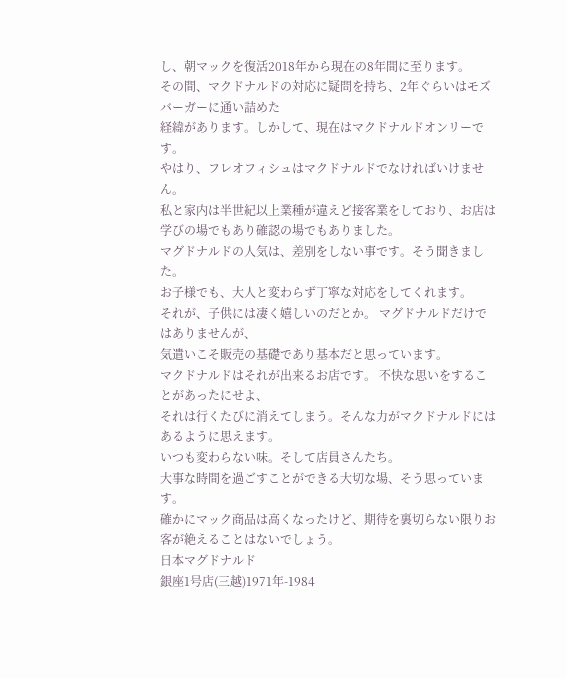し、朝マックを復活2018年から現在の8年間に至ります。
その間、マクドナルドの対応に疑問を持ち、2年ぐらいはモズバーガーに通い詰めた
経緯があります。しかして、現在はマクドナルドオンリーです。
やはり、フレオフィシュはマクドナルドでなければいけません。
私と家内は半世紀以上業種が違えど接客業をしており、お店は学びの場でもあり確認の場でもありました。
マグドナルドの人気は、差別をしない事です。そう聞きました。
お子様でも、大人と変わらず丁寧な対応をしてくれます。
それが、子供には凄く嬉しいのだとか。 マグドナルドだけではありませんが、
気遣いこそ販売の基礎であり基本だと思っています。
マクドナルドはそれが出来るお店です。 不快な思いをすることがあったにせよ、
それは行くたびに消えてしまう。そんな力がマクドナルドにはあるように思えます。
いつも変わらない味。そして店員さんたち。
大事な時間を過ごすことができる大切な場、そう思っています。
確かにマック商品は高くなったけど、期待を裏切らない限りお客が絶えることはないでしょう。
日本マグドナルド
銀座1号店(三越)1971年-1984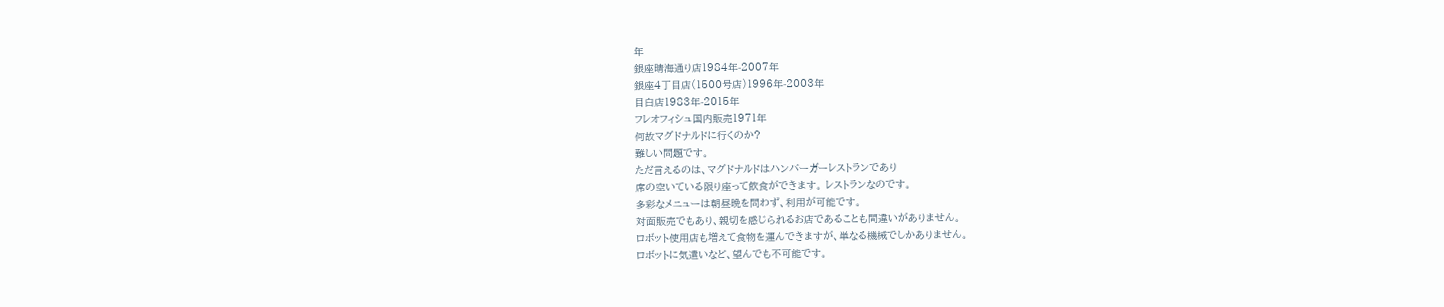年
銀座晴海通り店1984年-2007年
銀座4丁目店(1500号店)1996年-2003年
目白店1983年-2015年
フレオフィシュ国内販売1971年
何故マグドナルドに行くのか?
難しい問題です。
ただ言えるのは、マグドナルドはハンバーガーレストランであり
席の空いている限り座って飲食ができます。 レストランなのです。
多彩なメニューは朝昼晩を問わず、利用が可能です。
対面販売でもあり、親切を感じられるお店であることも間違いがありません。
ロボット使用店も増えて食物を運んできますが、単なる機械でしかありません。
ロボットに気遣いなど、望んでも不可能です。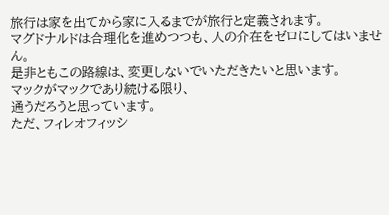旅行は家を出てから家に入るまでが旅行と定義されます。
マグドナルドは合理化を進めつつも、人の介在をゼロにしてはいません。
是非ともこの路線は、変更しないでいただきたいと思います。
マックがマックであり続ける限り、
通うだろうと思っています。
ただ、フィレオフィッシ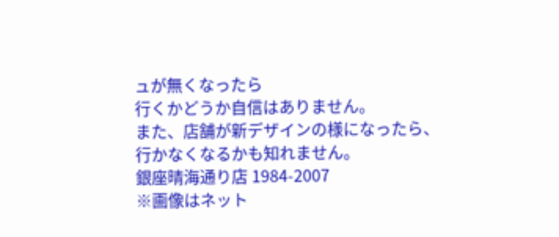ュが無くなったら
行くかどうか自信はありません。
また、店舗が新デザインの様になったら、行かなくなるかも知れません。
銀座晴海通り店 1984-2007
※画像はネット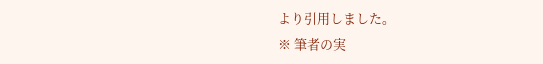より引用しました。
※ 筆者の実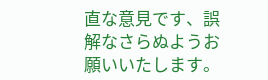直な意見です、誤解なさらぬようお願いいたします。